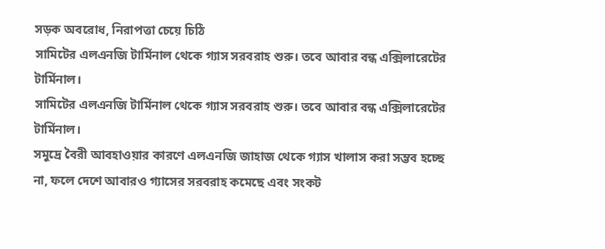সড়ক অবরোধ, নিরাপত্তা চেয়ে চিঠি
সামিটের এলএনজি টার্মিনাল থেকে গ্যাস সরবরাহ শুরু। তবে আবার বন্ধ এক্সিলারেটের টার্মিনাল।
সামিটের এলএনজি টার্মিনাল থেকে গ্যাস সরবরাহ শুরু। তবে আবার বন্ধ এক্সিলারেটের টার্মিনাল।
সমুদ্রে বৈরী আবহাওয়ার কারণে এলএনজি জাহাজ থেকে গ্যাস খালাস করা সম্ভব হচ্ছে না, ফলে দেশে আবারও গ্যাসের সরবরাহ কমেছে এবং সংকট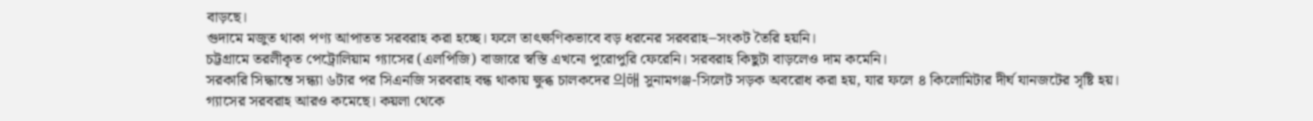বাড়ছে।
গুদামে মজুত থাকা পণ্য আপাতত সরবরাহ করা হচ্ছে। ফলে তাৎক্ষণিকভাবে বড় ধরনের সরবরাহ–সংকট তৈরি হয়নি।
চট্টগ্রামে তরলীকৃত পেট্রোলিয়াম গ্যাসের (এলপিজি) বাজারে স্বস্তি এখনো পুরোপুরি ফেরেনি। সরবরাহ কিছুটা বাড়লেও দাম কমেনি।
সরকারি সিদ্ধান্তে সন্ধ্যা ৬টার পর সিএনজি সরবরাহ বন্ধ থাকায় ক্ষুব্ধ চালকদের 의해 সুনামগঞ্জ-সিলেট সড়ক অবরোধ করা হয়, যার ফলে ৪ কিলোমিটার দীর্ঘ যানজটের সৃষ্টি হয়।
গ্যাসের সরবরাহ আরও কমেছে। কয়লা থেকে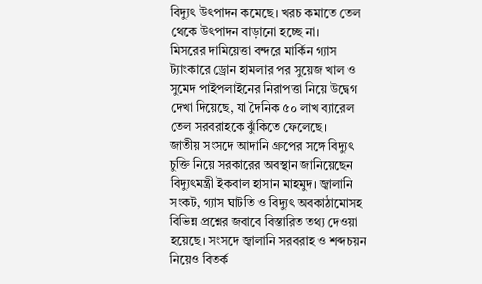বিদ্যুৎ উৎপাদন কমেছে। খরচ কমাতে তেল থেকে উৎপাদন বাড়ানো হচ্ছে না।
মিসরের দামিয়েত্তা বন্দরে মার্কিন গ্যাস ট্যাংকারে ড্রোন হামলার পর সুয়েজ খাল ও সুমেদ পাইপলাইনের নিরাপত্তা নিয়ে উদ্বেগ দেখা দিয়েছে, যা দৈনিক ৫০ লাখ ব্যারেল তেল সরবরাহকে ঝুঁকিতে ফেলেছে।
জাতীয় সংসদে আদানি গ্রুপের সঙ্গে বিদ্যুৎ চুক্তি নিয়ে সরকারের অবস্থান জানিয়েছেন বিদ্যুৎমন্ত্রী ইকবাল হাসান মাহমুদ। জ্বালানি সংকট, গ্যাস ঘাটতি ও বিদ্যুৎ অবকাঠামোসহ বিভিন্ন প্রশ্নের জবাবে বিস্তারিত তথ্য দেওয়া হয়েছে। সংসদে জ্বালানি সরবরাহ ও শব্দচয়ন নিয়েও বিতর্ক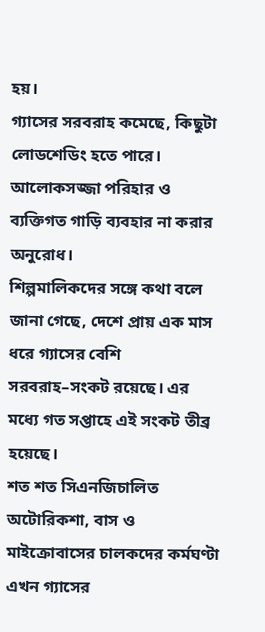হয়।
গ্যাসের সরবরাহ কমেছে, কিছুটা লোডশেডিং হতে পারে। আলোকসজ্জা পরিহার ও ব্যক্তিগত গাড়ি ব্যবহার না করার অনুরোধ।
শিল্পমালিকদের সঙ্গে কথা বলে জানা গেছে, দেশে প্রায় এক মাস ধরে গ্যাসের বেশি সরবরাহ–সংকট রয়েছে। এর মধ্যে গত সপ্তাহে এই সংকট তীব্র হয়েছে।
শত শত সিএনজিচালিত অটোরিকশা, বাস ও মাইক্রোবাসের চালকদের কর্মঘণ্টা এখন গ্যাসের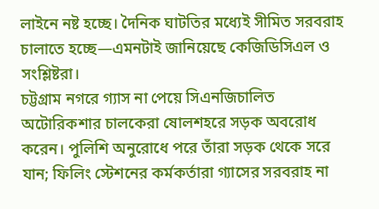লাইনে নষ্ট হচ্ছে। দৈনিক ঘাটতির মধ্যেই সীমিত সরবরাহ চালাতে হচ্ছে—এমনটাই জানিয়েছে কেজিডিসিএল ও সংশ্লিষ্টরা।
চট্টগ্রাম নগরে গ্যাস না পেয়ে সিএনজিচালিত অটোরিকশার চালকেরা ষোলশহরে সড়ক অবরোধ করেন। পুলিশি অনুরোধে পরে তাঁরা সড়ক থেকে সরে যান; ফিলিং স্টেশনের কর্মকর্তারা গ্যাসের সরবরাহ না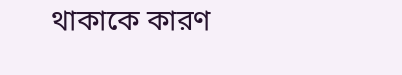থাকাকে কারণ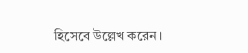হিসেবে উল্লেখ করেন।